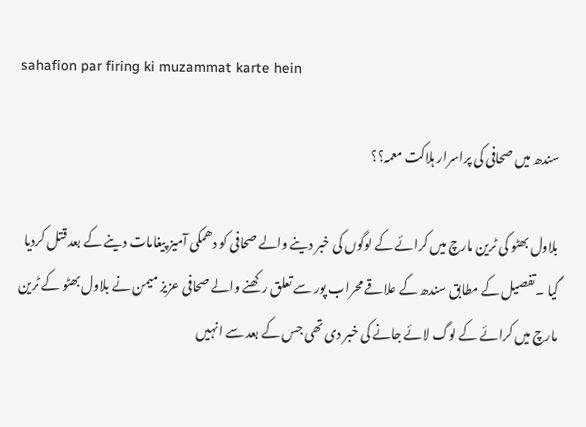sahafion par firing ki muzammat karte hein

سندھ میں صحافی کی پراسرار ہلاکت معمہ؟؟

بلاول بھٹو کی ٹرین مارچ میں کرائے کے لوگوں کی خبر دینے والے صحافی کو دھمکی آمیز پیغامات دینے کے بعد قتل کردیا گیا ۔تفصیل کے مطابق سندھ کے علاقے محراب پور سے تعلق رکھنے والے صحافی عزیز میمن نے بلاول بھٹو کے ٹرین مارچ میں کرائے کے لوگ لائے جانے کی خبر دی تھی جس کے بعد سے انہیں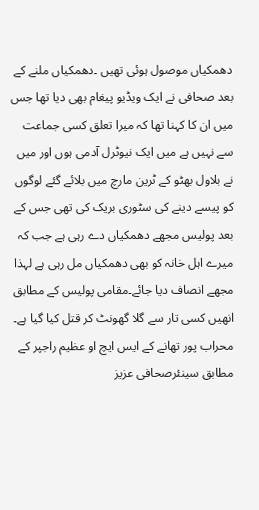دھمکیاں موصول ہوئی تھیں ۔دھمکیاں ملنے کے بعد صحافی نے ایک ویڈیو پیغام بھی دیا تھا جس میں ان کا کہنا تھا کہ میرا تعلق کسی جماعت سے نہیں ہے میں ایک نیوٹرل آدمی ہوں اور میں نے بلاول بھٹو کے ٹرین مارچ میں بلائے گئے لوگوں کو پیسے دینے کی سٹوری بریک کی تھی جس کے بعد پولیس مجھے دھمکیاں دے رہی ہے جب کہ میرے اہل خانہ کو بھی دھمکیاں مل رہی ہے لہذا مجھے انصاف دیا جائے۔مقامی پولیس کے مطابق انھیں کسی تار سے گلا گھونٹ کر قتل کیا گیا ہے۔ محراب پور تھانے کے ایس ایچ او عظیم راجپر کے مطابق سینئرصحافی عزیز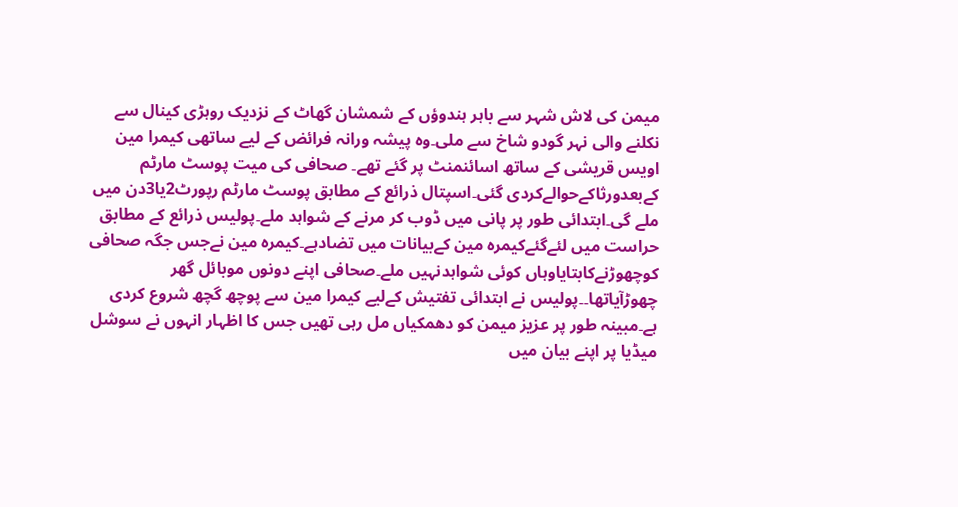میمن کی لاش شہر سے باہر ہندوؤں کے شمشان گھاٹ کے نزدیک روہڑی کینال سے نکلنے والی نہر گودو شاخ سے ملی۔وہ پیشہ ورانہ فرائض کے لیے ساتھی کیمرا مین اویس قریشی کے ساتھ اسائنمنٹ پر گئے تھے۔ صحافی کی میت پوسٹ مارٹم کےبعدورثاکےحوالےکردی گئی۔اسپتال ذرائع کے مطابق پوسٹ مارٹم رپورٹ2یا3دن میں ملے گی۔ابتدائی طور پر پانی میں ڈوب کر مرنے کے شواہد ملے۔پولیس ذرائع کے مطابق حراست میں لئےگئےکیمرہ مین کےبیانات میں تضادہے۔کیمرہ مین نےجس جگہ صحافی کوچھوڑنےکابتایاوہاں کوئی شواہدنہیں ملے۔صحافی اپنے دونوں موبائل گھر چھوڑآیاتھا۔۔پولیس نے ابتدائی تفتیش کےلیے کیمرا مین سے پوچھ گچھ شروع کردی ہے۔مبینہ طور پر عزیز میمن کو دھمکیاں مل رہی تھیں جس کا اظہار انہوں نے سوشل میڈیا پر اپنے بیان میں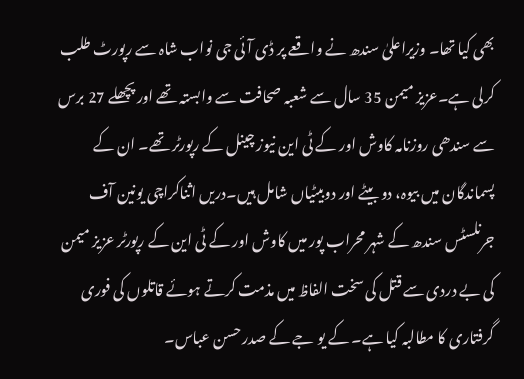بھی کیا تھا۔ وزیراعلیٰ سندھ نے واقعے پر ڈی آئی جی نواب شاہ سے رپورٹ طلب کرلی ہے۔عزیز میمن 35 سال سے شعبہ صحافت سے وابستہ تھے اور پچھلے 27 برس سے سندھی روزنامہ کاوش اور کے ٹی این نیوز چینل کے رپورٹر تھے۔ ان کے پسماندگان میں بیوہ، دو بیٹے اور دوبیٹیاں شامل ہیں۔دریں اثناکراچی یونین آف جرنلسٹس سندھ کے شہر محراب پور میں کاوش اور کے ٹی این کے رپورٹر عزیز میمن کی بے دردی سے قتل کی سخت الفاظ میں مذمت کرتے ہوئے قاتلوں کی فوری گرفتاری کا مطالبہ کیا ہے۔ کے یو جے کے صدر حسن عباس۔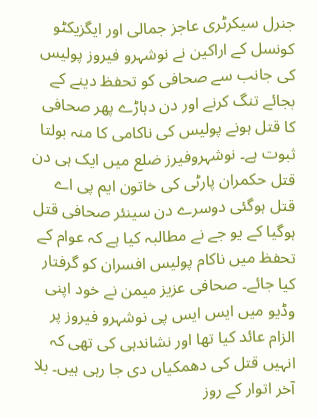جنرل سیکرٹری عاجز جمالی اور ایگزیکٹو کونسل کے اراکین نے نوشہرو فیروز پولیس کی جانب سے صحافی کو تحفظ دینے کے بجائے تنگ کرنے اور دن دہاڑے پھر صحافی کا قتل ہونے پولیس کی ناکامی کا منہ بولتا ثبوت ہے۔ نوشہروفیرز ضلع میں ایک ہی دن قتل حکمران پارٹی کی خاتون ایم پی اے قتل ہوگئی دوسرے دن سینئر صحافی قتل ہوگیا کے یو جے نے مطالبہ کیا ہے کہ عوام کے تحفظ میں ناکام پولیس افسران کو گرفتار کیا جائے۔ صحافی عزیز میمن نے خود اپنی وڈیو میں ایس ایس پی نوشہرو فیروز پر الزام عائد کیا تھا اور نشاندہی کی تھی کہ انہیں قتل کی دھمکیاں دی جا رہی ہیں۔ بلا آخر اتوار کے روز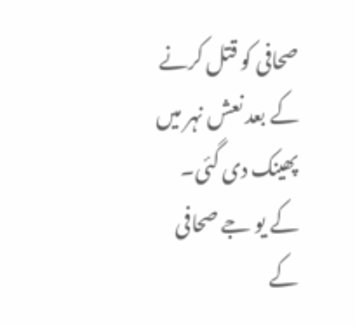صحافی کو قتل کرنے کے بعد نعش نہر میں پھینک دی گئی۔ کے یو جے صحافی کے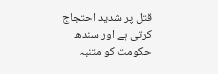قتل پر شدید احتجاج کرتی ہے اور سندھ حکومت کو متنبہ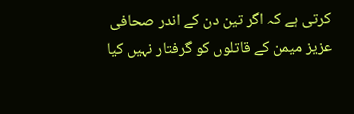کرتی ہے کہ اگر تین دن کے اندر صحافی عزیز میمن کے قاتلوں کو گرفتار نہیں کیا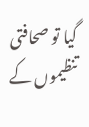گیا تو صحافتی تنظیموں کے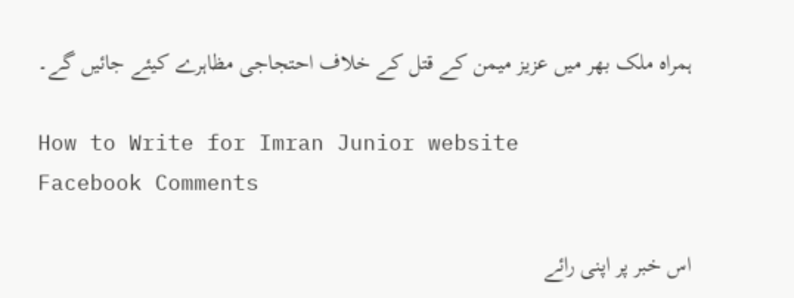ہمراہ ملک بھر میں عزیز میمن کے قتل کے خلاف احتجاجی مظاہرے کیئے جائیں گے۔

How to Write for Imran Junior website
Facebook Comments

اس خبر پر اپنی رائے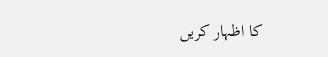کا اظہار کریں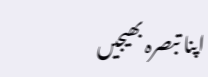اپنا تبصرہ بھیجیں